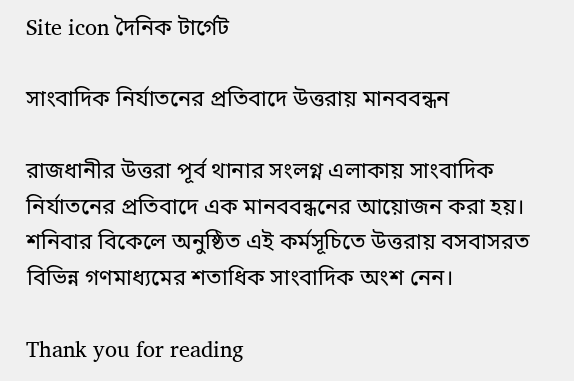Site icon দৈনিক টার্গেট

সাংবাদিক নির্যাতনের প্রতিবাদে উত্তরায় মানববন্ধন

রাজধানীর উত্তরা পূর্ব থানার সংলগ্ন এলাকায় সাংবাদিক নির্যাতনের প্রতিবাদে এক মানববন্ধনের আয়োজন করা হয়। শনিবার বিকেলে অনুষ্ঠিত এই কর্মসূচিতে উত্তরায় বসবাসরত বিভিন্ন গণমাধ্যমের শতাধিক সাংবাদিক অংশ নেন।

Thank you for reading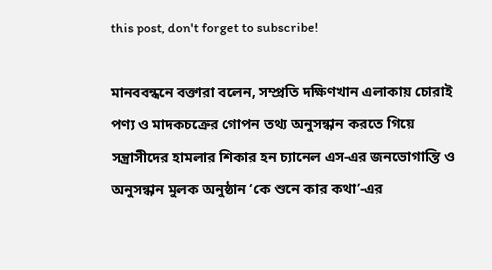this post, don't forget to subscribe!

মানববন্ধনে বক্তারা বলেন, সম্প্রতি দক্ষিণখান এলাকায় চোরাই পণ্য ও মাদকচক্রের গোপন তথ্য অনুসন্ধান করতে গিয়ে সন্ত্রাসীদের হামলার শিকার হন চ্যানেল এস-এর জনভোগান্তি ও অনুসন্ধান মুলক অনুষ্ঠান ‘কে শুনে কার কথা’-এর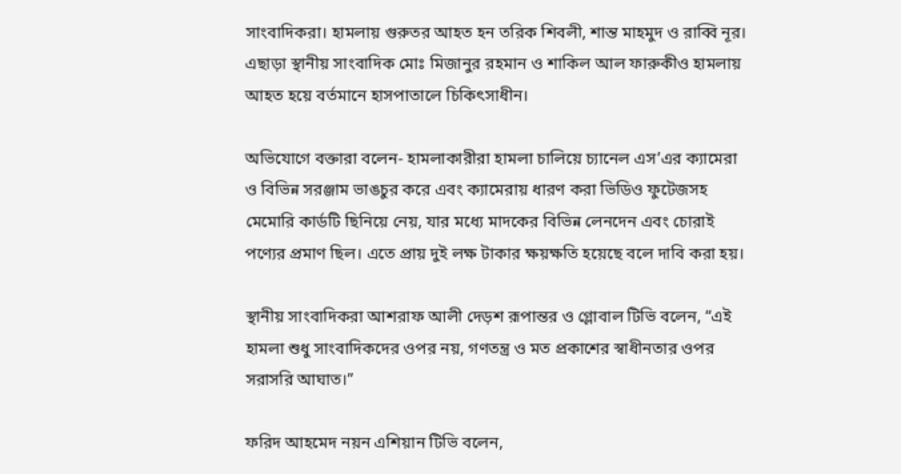সাংবাদিকরা। হামলায় গুরুতর আহত হন তরিক শিবলী, শান্ত মাহমুদ ও রাব্বি নূর। এছাড়া স্থানীয় সাংবাদিক মোঃ মিজানুর রহমান ও শাকিল আল ফারুকীও হামলায় আহত হয়ে বর্তমানে হাসপাতালে চিকিৎসাধীন।

অভিযোগে বক্তারা বলেন- হামলাকারীরা হামলা চালিয়ে চ্যানেল এস’এর ক্যামেরা ও বিভিন্ন সরঞ্জাম ভাঙচুর করে এবং ক্যামেরায় ধারণ করা ভিডিও ফুটেজসহ মেমোরি কার্ডটি ছিনিয়ে নেয়, যার মধ্যে মাদকের বিভিন্ন লেনদেন এবং চোরাই পণ্যের প্রমাণ ছিল। এতে প্রায় দুই লক্ষ টাকার ক্ষয়ক্ষতি হয়েছে বলে দাবি করা হয়।

স্থানীয় সাংবাদিকরা আশরাফ আলী দেড়শ রূপান্তর ও গ্লোবাল টিভি বলেন, “এই হামলা শুধু সাংবাদিকদের ওপর নয়, গণতন্ত্র ও মত প্রকাশের স্বাধীনতার ওপর সরাসরি আঘাত।”

ফরিদ আহমেদ নয়ন এশিয়ান টিভি বলেন,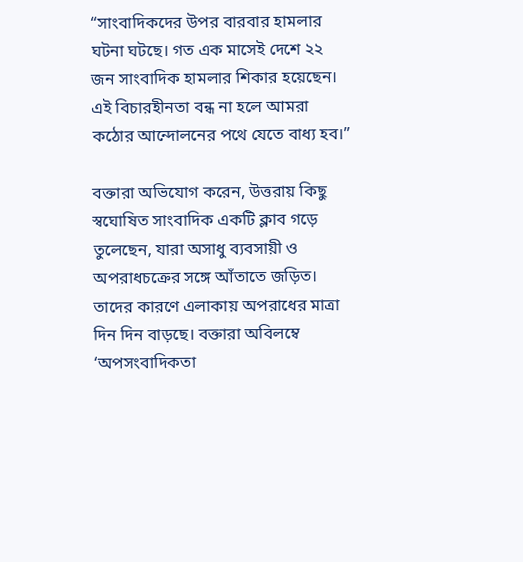“সাংবাদিকদের উপর বারবার হামলার ঘটনা ঘটছে। গত এক মাসেই দেশে ২২ জন সাংবাদিক হামলার শিকার হয়েছেন। এই বিচারহীনতা বন্ধ না হলে আমরা কঠোর আন্দোলনের পথে যেতে বাধ্য হব।”

বক্তারা অভিযোগ করেন, উত্তরায় কিছু স্বঘোষিত সাংবাদিক একটি ক্লাব গড়ে তুলেছেন, যারা অসাধু ব্যবসায়ী ও অপরাধচক্রের সঙ্গে আঁতাতে জড়িত। তাদের কারণে এলাকায় অপরাধের মাত্রা দিন দিন বাড়ছে। বক্তারা অবিলম্বে ‘অপসংবাদিকতা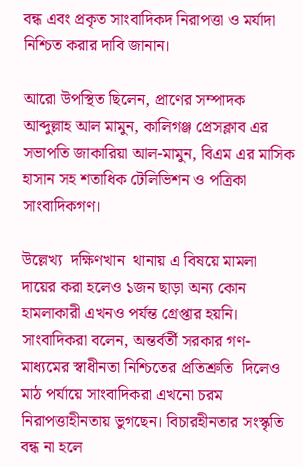বন্ধ এবং প্রকৃত সাংবাদিকদ নিরাপত্তা ও মর্যাদা নিশ্চিত করার দাবি জানান।

আরো উপস্থিত ছিলেন, প্রাণের সম্পাদক আব্দুল্লাহ আল মামুন, কালিগঞ্জ প্রেসক্লাব এর সভাপতি জাকারিয়া আল-মামুন, বিএম এর মাসিক হাসান সহ শতাধিক টেলিভিশন ও পত্রিকা সাংবাদিকগণ।

উল্লেখ্য  দক্ষিণখান  থানায় এ বিষয়ে মামলা দায়ের করা হলেও ১জন ছাড়া অন্য কোন হামলাকারী এখনও পর্যন্ত গ্রেপ্তার হয়নি। সাংবাদিকরা বলেন, অন্তর্বর্তী সরকার গণ-মাধ্যমের স্বাধীনতা নিশ্চিতের প্রতিশ্রুতি  দিলেও মাঠ পর্যায়ে সাংবাদিকরা এখনো চরম নিরাপত্তাহীনতায় ভুগছেন। বিচারহীনতার সংস্কৃতি বন্ধ না হলে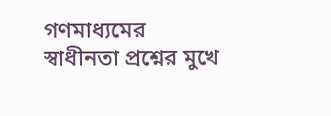গণমাধ্যমের স্বাধীনতা প্রশ্নের মুখে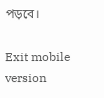পড়বে।

Exit mobile version